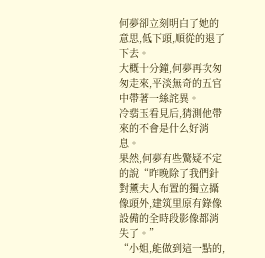何夢卻立刻明白了她的意思,低下頭,順從的退了下去。
大概十分鐘,何夢再次匆匆走來,平淡無奇的五官中帶著一絲詫異。
冷翡玉看見后,猜測他帶來的不會是什么好消息。
果然,何夢有些驚疑不定的說“昨晚除了我們針對薰夫人布置的獨立攝像頭外,建筑里原有錄像設備的全時段影像都消失了。”
“小姐,能做到這一點的,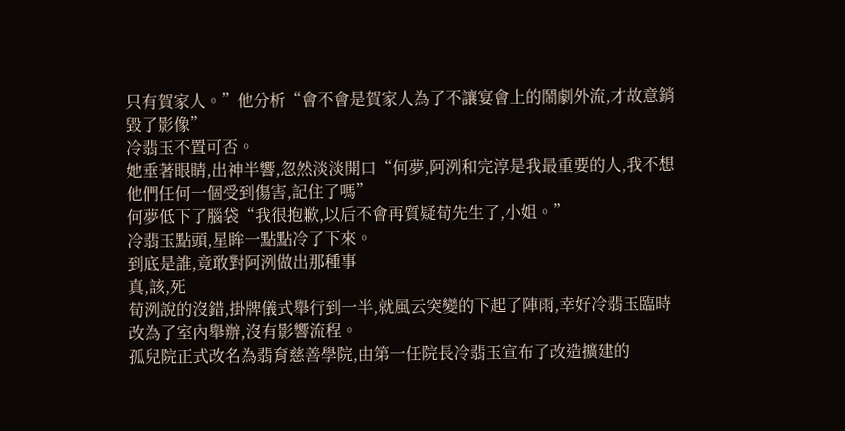只有賀家人。”他分析“會不會是賀家人為了不讓宴會上的鬧劇外流,才故意銷毀了影像”
冷翡玉不置可否。
她垂著眼睛,出神半響,忽然淡淡開口“何夢,阿洌和完淳是我最重要的人,我不想他們任何一個受到傷害,記住了嗎”
何夢低下了腦袋“我很抱歉,以后不會再質疑荀先生了,小姐。”
冷翡玉點頭,星眸一點點冷了下來。
到底是誰,竟敢對阿洌做出那種事
真,該,死
荀洌說的沒錯,掛牌儀式舉行到一半,就風云突變的下起了陣雨,幸好冷翡玉臨時改為了室內舉辦,沒有影響流程。
孤兒院正式改名為翡育慈善學院,由第一任院長冷翡玉宣布了改造擴建的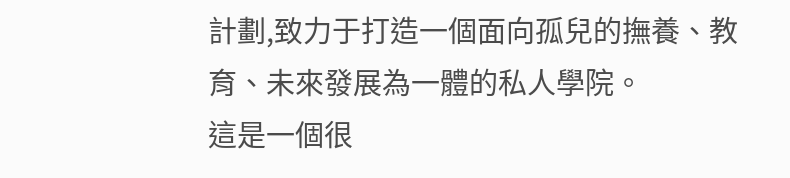計劃,致力于打造一個面向孤兒的撫養、教育、未來發展為一體的私人學院。
這是一個很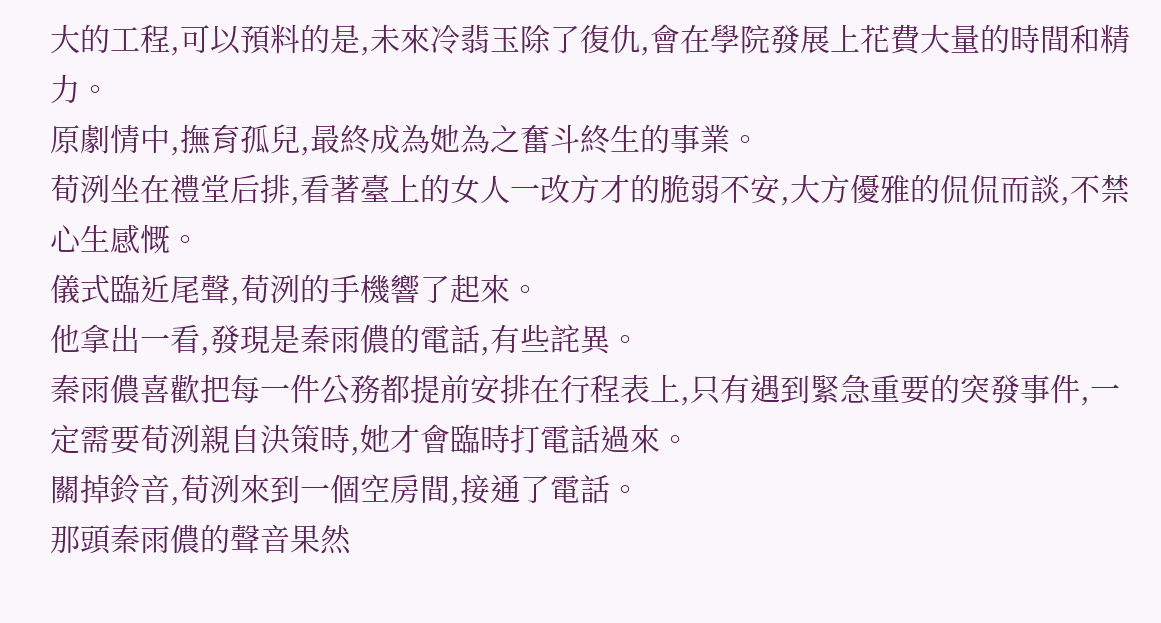大的工程,可以預料的是,未來冷翡玉除了復仇,會在學院發展上花費大量的時間和精力。
原劇情中,撫育孤兒,最終成為她為之奮斗終生的事業。
荀洌坐在禮堂后排,看著臺上的女人一改方才的脆弱不安,大方優雅的侃侃而談,不禁心生感慨。
儀式臨近尾聲,荀洌的手機響了起來。
他拿出一看,發現是秦雨儂的電話,有些詫異。
秦雨儂喜歡把每一件公務都提前安排在行程表上,只有遇到緊急重要的突發事件,一定需要荀洌親自決策時,她才會臨時打電話過來。
關掉鈴音,荀洌來到一個空房間,接通了電話。
那頭秦雨儂的聲音果然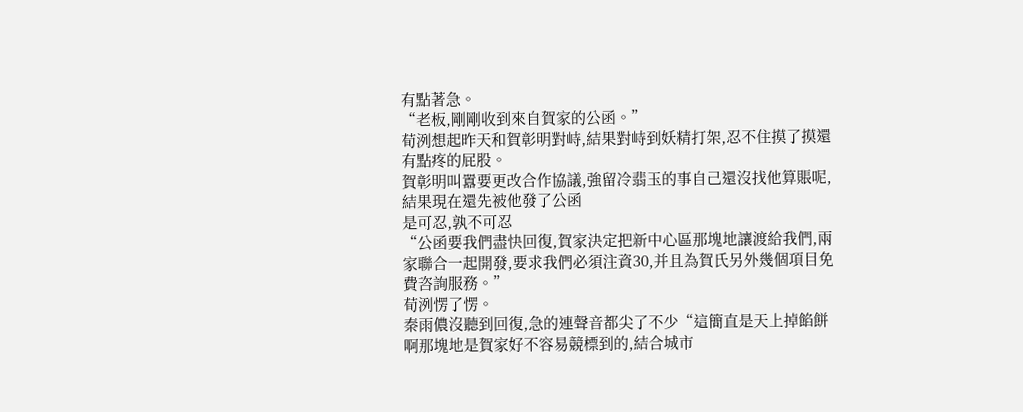有點著急。
“老板,剛剛收到來自賀家的公函。”
荀洌想起昨天和賀彰明對峙,結果對峙到妖精打架,忍不住摸了摸還有點疼的屁股。
賀彰明叫囂要更改合作協議,強留冷翡玉的事自己還沒找他算賬呢,結果現在還先被他發了公函
是可忍,孰不可忍
“公函要我們盡快回復,賀家決定把新中心區那塊地讓渡給我們,兩家聯合一起開發,要求我們必須注資30,并且為賀氏另外幾個項目免費咨詢服務。”
荀洌愣了愣。
秦雨儂沒聽到回復,急的連聲音都尖了不少“這簡直是天上掉餡餅啊那塊地是賀家好不容易競標到的,結合城市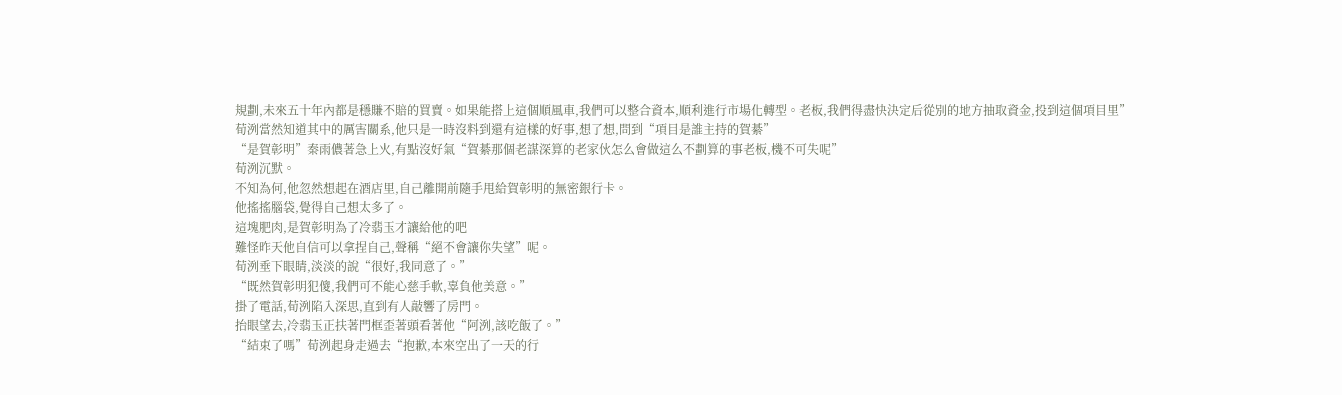規劃,未來五十年內都是穩賺不賠的買賣。如果能搭上這個順風車,我們可以整合資本,順利進行市場化轉型。老板,我們得盡快決定后從別的地方抽取資金,投到這個項目里”
荀洌當然知道其中的厲害關系,他只是一時沒料到還有這樣的好事,想了想,問到“項目是誰主持的賀綦”
“是賀彰明”秦雨儂著急上火,有點沒好氣“賀綦那個老謀深算的老家伙怎么會做這么不劃算的事老板,機不可失呢”
荀洌沉默。
不知為何,他忽然想起在酒店里,自己離開前隨手甩給賀彰明的無密銀行卡。
他搖搖腦袋,覺得自己想太多了。
這塊肥肉,是賀彰明為了冷翡玉才讓給他的吧
難怪昨天他自信可以拿捏自己,聲稱“絕不會讓你失望”呢。
荀洌垂下眼睛,淡淡的說“很好,我同意了。”
“既然賀彰明犯傻,我們可不能心慈手軟,辜負他美意。”
掛了電話,荀洌陷入深思,直到有人敲響了房門。
抬眼望去,冷翡玉正扶著門框歪著頭看著他“阿洌,該吃飯了。”
“結束了嗎”荀洌起身走過去“抱歉,本來空出了一天的行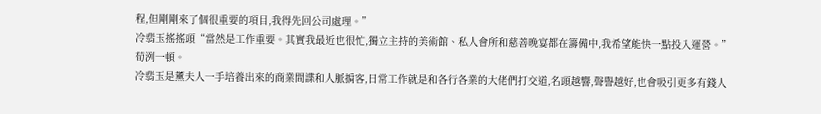程,但剛剛來了個很重要的項目,我得先回公司處理。”
冷翡玉搖搖頭“當然是工作重要。其實我最近也很忙,獨立主持的美術館、私人會所和慈善晚宴都在籌備中,我希望能快一點投入運營。”
荀洌一頓。
冷翡玉是薰夫人一手培養出來的商業間諜和人脈掮客,日常工作就是和各行各業的大佬們打交道,名頭越響,聲譽越好,也會吸引更多有錢人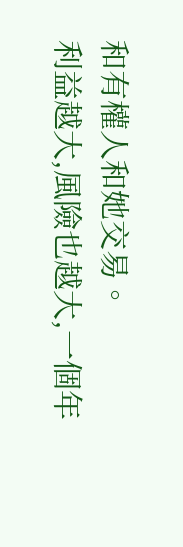和有權人和她交易。
利益越大,風險也越大,一個年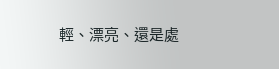輕、漂亮、還是處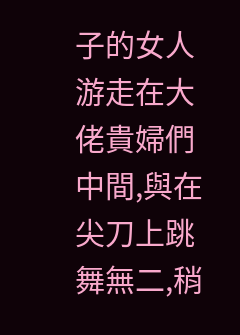子的女人游走在大佬貴婦們中間,與在尖刀上跳舞無二,稍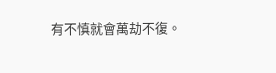有不慎就會萬劫不復。